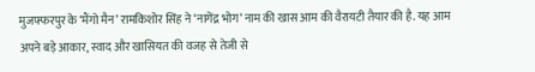मुजफ्फरपुर के ‘मैंगो मैन’ रामकिशोर सिंह ने ‘नागेंद्र भोग’ नाम की खास आम की वैरायटी तैयार की है. यह आम अपने बड़े आकार, स्वाद और खासियत की वजह से तेजी से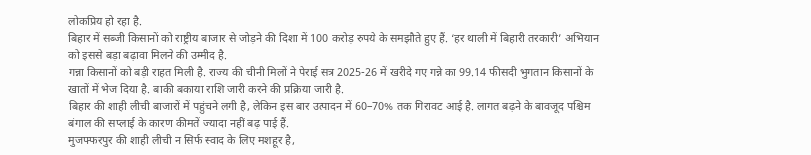लोकप्रिय हो रहा है.
बिहार में सब्जी किसानों को राष्ट्रीय बाजार से जोड़ने की दिशा में 100 करोड़ रुपये के समझौते हुए हैं. ‘हर थाली में बिहारी तरकारी’ अभियान को इससे बड़ा बढ़ावा मिलने की उम्मीद है.
गन्ना किसानों को बड़ी राहत मिली है. राज्य की चीनी मिलों ने पेराई सत्र 2025-26 में खरीदे गए गन्ने का 99.14 फीसदी भुगतान किसानों के खातों में भेज दिया है. बाकी बकाया राशि जारी करने की प्रक्रिया जारी है.
बिहार की शाही लीची बाजारों में पहुंचने लगी है, लेकिन इस बार उत्पादन में 60–70% तक गिरावट आई है. लागत बढ़ने के बावजूद पश्चिम बंगाल की सप्लाई के कारण कीमतें ज्यादा नहीं बढ़ पाई हैं.
मुजफ्फरपुर की शाही लीची न सिर्फ स्वाद के लिए मशहूर है,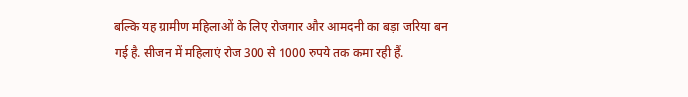बल्कि यह ग्रामीण महिलाओं के लिए रोजगार और आमदनी का बड़ा जरिया बन गई है. सीजन में महिलाएं रोज 300 से 1000 रुपये तक कमा रही हैं.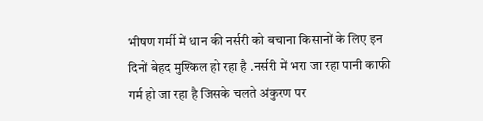भीषण गर्मी में धान की नर्सरी को बचाना किसानों के लिए इन दिनों बेहद मुश्किल हो रहा है .नर्सरी में भरा जा रहा पानी काफी गर्म हो जा रहा है जिसके चलते अंकुरण पर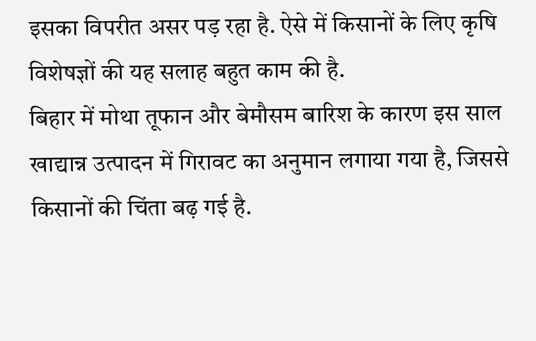इसका विपरीत असर पड़ रहा है. ऐसे में किसानों के लिए कृषि विशेषज्ञों की यह सलाह बहुत काम की है.
बिहार में मोथा तूफान और बेमौसम बारिश के कारण इस साल खाद्यान्न उत्पादन में गिरावट का अनुमान लगाया गया है, जिससे किसानों की चिंता बढ़ गई है.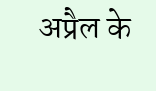अप्रैल के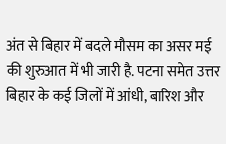अंत से बिहार में बदले मौसम का असर मई की शुरुआत में भी जारी है. पटना समेत उत्तर बिहार के कई जिलों में आंधी, बारिश और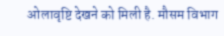ओलावृष्टि देखने को मिली है. मौसम विभाग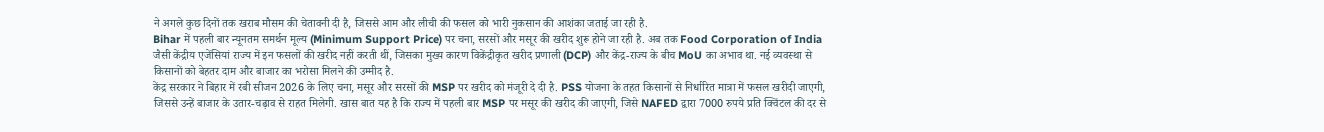ने अगले कुछ दिनों तक खराब मौसम की चेतावनी दी है, जिससे आम और लीची की फसल को भारी नुकसान की आशंका जताई जा रही है.
Bihar में पहली बार न्यूनतम समर्थन मूल्य (Minimum Support Price) पर चना, सरसों और मसूर की खरीद शुरू होने जा रही है. अब तक Food Corporation of India जैसी केंद्रीय एजेंसियां राज्य में इन फसलों की खरीद नहीं करती थीं, जिसका मुख्य कारण विकेंद्रीकृत खरीद प्रणाली (DCP) और केंद्र-राज्य के बीच MoU का अभाव था. नई व्यवस्था से किसानों को बेहतर दाम और बाजार का भरोसा मिलने की उम्मीद है.
केंद्र सरकार ने बिहार में रबी सीजन 2026 के लिए चना, मसूर और सरसों की MSP पर खरीद को मंजूरी दे दी है. PSS योजना के तहत किसानों से निर्धारित मात्रा में फसल खरीदी जाएगी, जिससे उन्हें बाजार के उतार-चढ़ाव से राहत मिलेगी. खास बात यह है कि राज्य में पहली बार MSP पर मसूर की खरीद की जाएगी, जिसे NAFED द्वारा 7000 रुपये प्रति क्विंटल की दर से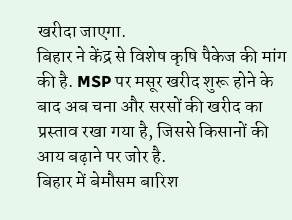खरीदा जाएगा.
बिहार ने केंद्र से विशेष कृषि पैकेज की मांग की है. MSP पर मसूर खरीद शुरू होने के बाद अब चना और सरसों की खरीद का प्रस्ताव रखा गया है, जिससे किसानों की आय बढ़ाने पर जोर है.
बिहार में बेमौसम बारिश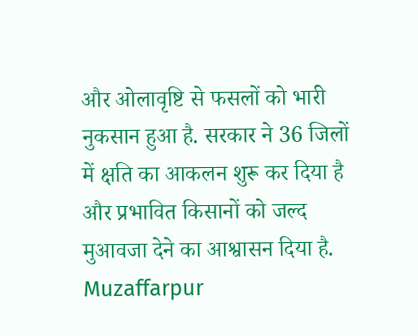और ओलावृष्टि से फसलों को भारी नुकसान हुआ है. सरकार ने 36 जिलों में क्षति का आकलन शुरू कर दिया है और प्रभावित किसानों को जल्द मुआवजा देने का आश्वासन दिया है.
Muzaffarpur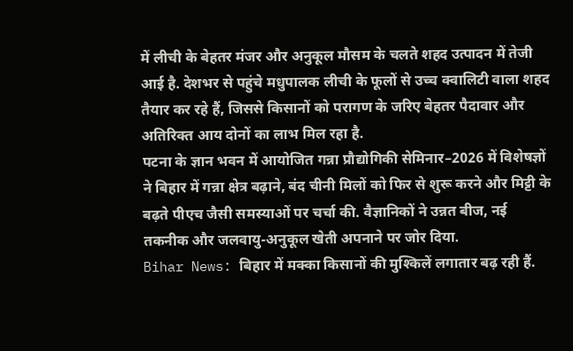में लीची के बेहतर मंजर और अनुकूल मौसम के चलते शहद उत्पादन में तेजी आई है. देशभर से पहुंचे मधुपालक लीची के फूलों से उच्च क्वालिटी वाला शहद तैयार कर रहे हैं, जिससे किसानों को परागण के जरिए बेहतर पैदावार और अतिरिक्त आय दोनों का लाभ मिल रहा है.
पटना के ज्ञान भवन में आयोजित गन्ना प्रौद्योगिकी सेमिनार–2026 में विशेषज्ञों ने बिहार में गन्ना क्षेत्र बढ़ाने, बंद चीनी मिलों को फिर से शुरू करने और मिट्टी के बढ़ते पीएच जैसी समस्याओं पर चर्चा की. वैज्ञानिकों ने उन्नत बीज, नई तकनीक और जलवायु-अनुकूल खेती अपनाने पर जोर दिया.
Bihar News: बिहार में मक्का किसानों की मुश्किलें लगातार बढ़ रही हैं.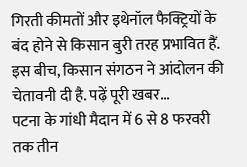गिरती कीमतों और इथेनॉल फैक्ट्रियों के बंद होने से किसान बुरी तरह प्रभावित हैं. इस बीच, किसान संगठन ने आंदोलन की चेतावनी दी है. पढ़ें पूरी खबर...
पटना के गांधी मैदान में 6 से 8 फरवरी तक तीन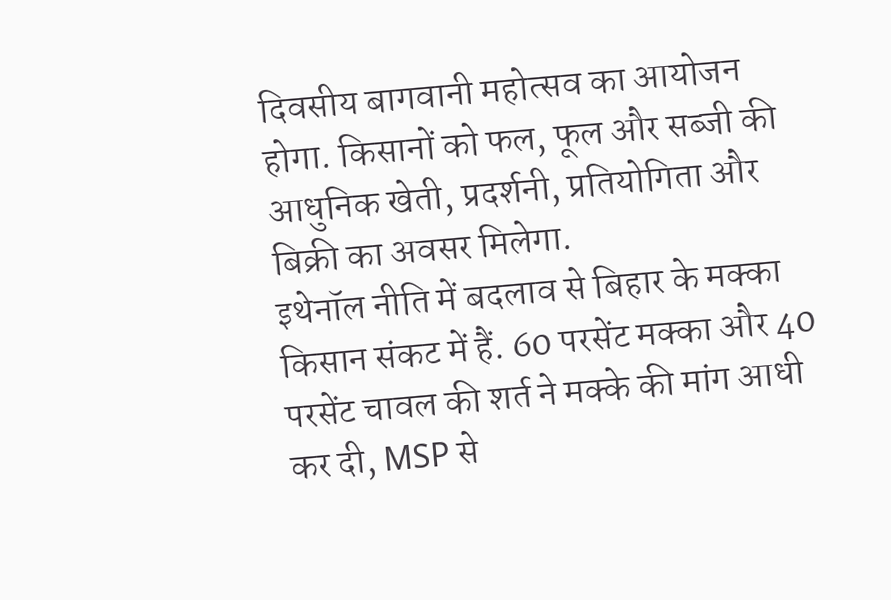दिवसीय बागवानी महोत्सव का आयोजन होगा. किसानों को फल, फूल और सब्जी की आधुनिक खेती, प्रदर्शनी, प्रतियोगिता और बिक्री का अवसर मिलेगा.
इथेनॉल नीति में बदलाव से बिहार के मक्का किसान संकट में हैं. 60 परसेंट मक्का और 40 परसेंट चावल की शर्त ने मक्के की मांग आधी कर दी, MSP से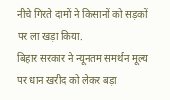नीचे गिरते दामों ने किसानों को सड़कों पर ला खड़ा किया.
बिहार सरकार ने न्यूनतम समर्थन मूल्य पर धान खरीद को लेकर बड़ा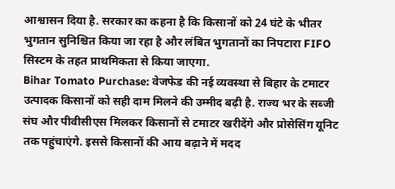आश्वासन दिया है. सरकार का कहना है कि किसानों को 24 घंटे के भीतर भुगतान सुनिश्चित किया जा रहा है और लंबित भुगतानों का निपटारा FIFO सिस्टम के तहत प्राथमिकता से किया जाएगा.
Bihar Tomato Purchase: वेजफेड की नई व्यवस्था से बिहार के टमाटर उत्पादक किसानों को सही दाम मिलने की उम्मीद बढ़ी है. राज्य भर के सब्जी संघ और पीवीसीएस मिलकर किसानों से टमाटर खरीदेंगे और प्रोसेसिंग यूनिट तक पहुंचाएंगे. इससे किसानों की आय बढ़ाने में मदद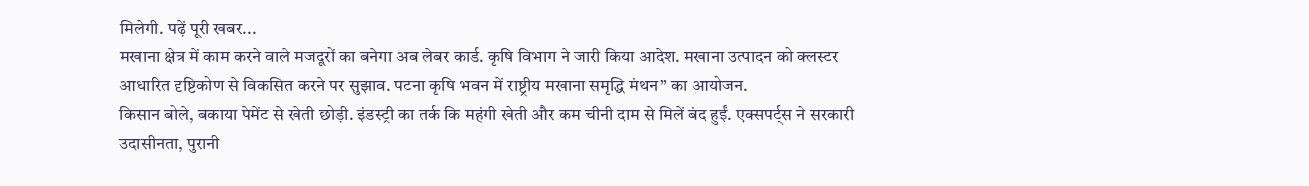मिलेगी. पढ़ें पूरी खबर...
मखाना क्षेत्र में काम करने वाले मजदूरों का बनेगा अब लेबर कार्ड. कृषि विभाग ने जारी किया आदेश. मखाना उत्पादन को क्लस्टर आधारित दृष्टिकोण से विकसित करने पर सुझाव. पटना कृषि भवन में राष्ट्रीय मखाना समृद्धि मंथन” का आयोजन.
किसान बोले, बकाया पेमेंट से खेती छोड़ी. इंडस्ट्री का तर्क कि महंगी खेती और कम चीनी दाम से मिलें बंद हुईं. एक्सपर्ट्स ने सरकारी उदासीनता, पुरानी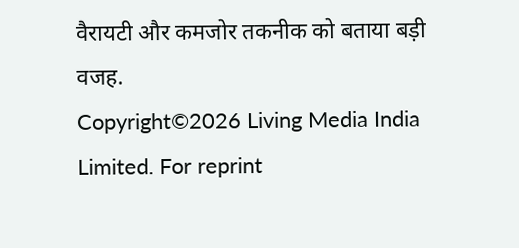वैरायटी और कमजोर तकनीक को बताया बड़ी वजह.
Copyright©2026 Living Media India Limited. For reprint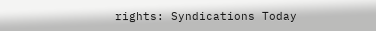rights: Syndications Today